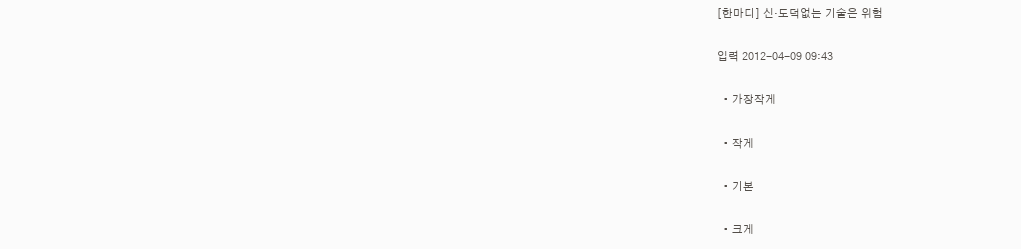[한마디] 신·도덕없는 기술은 위험

입력 2012-04-09 09:43

  • 가장작게

  • 작게

  • 기본

  • 크게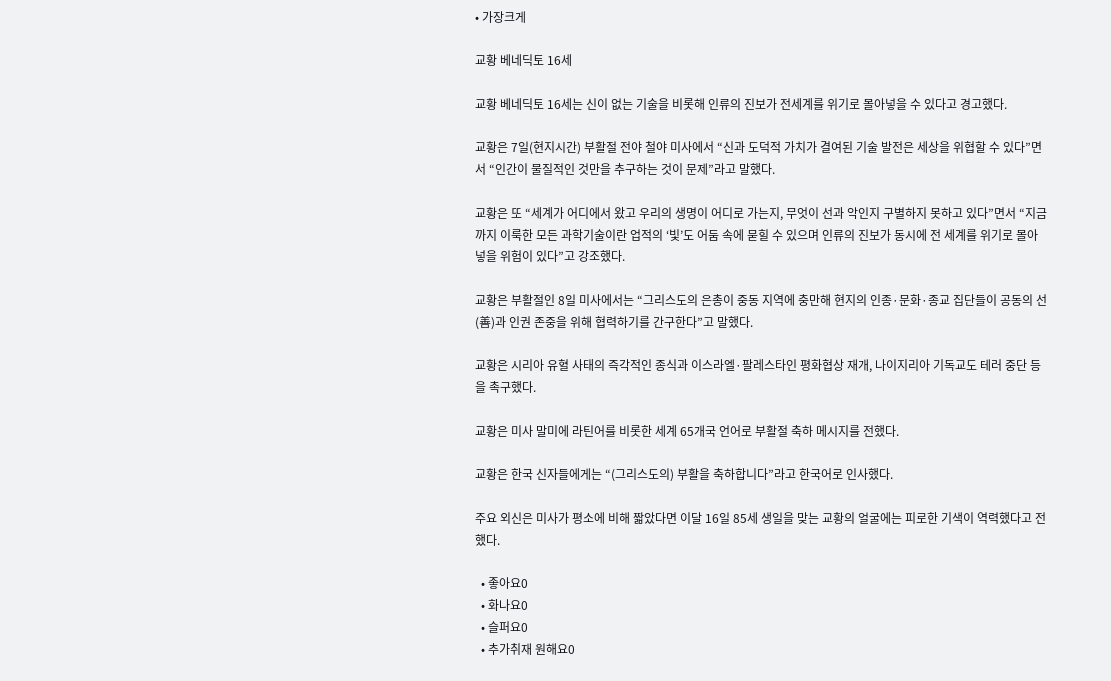• 가장크게

교황 베네딕토 16세

교황 베네딕토 16세는 신이 없는 기술을 비롯해 인류의 진보가 전세계를 위기로 몰아넣을 수 있다고 경고했다.

교황은 7일(현지시간) 부활절 전야 철야 미사에서 “신과 도덕적 가치가 결여된 기술 발전은 세상을 위협할 수 있다”면서 “인간이 물질적인 것만을 추구하는 것이 문제”라고 말했다.

교황은 또 “세계가 어디에서 왔고 우리의 생명이 어디로 가는지, 무엇이 선과 악인지 구별하지 못하고 있다”면서 “지금까지 이룩한 모든 과학기술이란 업적의 ‘빛’도 어둠 속에 묻힐 수 있으며 인류의 진보가 동시에 전 세계를 위기로 몰아넣을 위험이 있다”고 강조했다.

교황은 부활절인 8일 미사에서는 “그리스도의 은총이 중동 지역에 충만해 현지의 인종·문화·종교 집단들이 공동의 선(善)과 인권 존중을 위해 협력하기를 간구한다”고 말했다.

교황은 시리아 유혈 사태의 즉각적인 종식과 이스라엘·팔레스타인 평화협상 재개, 나이지리아 기독교도 테러 중단 등을 촉구했다.

교황은 미사 말미에 라틴어를 비롯한 세계 65개국 언어로 부활절 축하 메시지를 전했다.

교황은 한국 신자들에게는 “(그리스도의) 부활을 축하합니다”라고 한국어로 인사했다.

주요 외신은 미사가 평소에 비해 짧았다면 이달 16일 85세 생일을 맞는 교황의 얼굴에는 피로한 기색이 역력했다고 전했다.

  • 좋아요0
  • 화나요0
  • 슬퍼요0
  • 추가취재 원해요0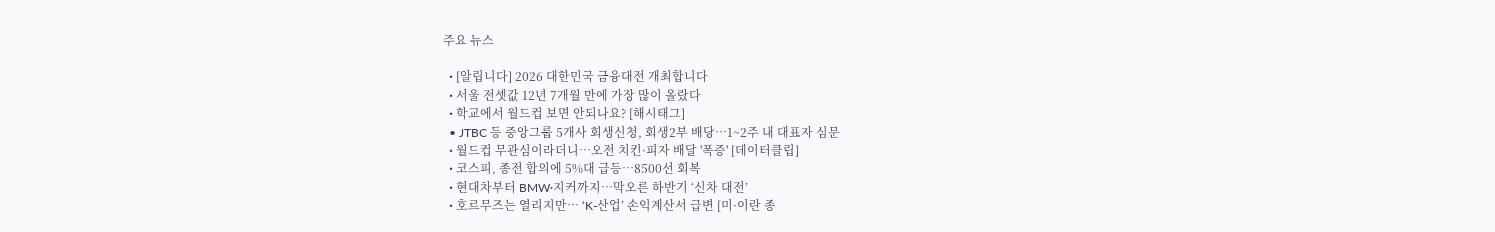주요 뉴스

  • [알립니다] 2026 대한민국 금융대전 개최합니다
  • 서울 전셋값 12년 7개월 만에 가장 많이 올랐다
  • 학교에서 월드컵 보면 안되나요? [해시태그]
  • JTBC 등 중앙그룹 5개사 회생신청, 회생2부 배당…1~2주 내 대표자 심문
  • 월드컵 무관심이라더니…오전 치킨·피자 배달 '폭증' [데이터클립]
  • 코스피, 종전 합의에 5%대 급등…8500선 회복
  • 현대차부터 BMW·지커까지…막오른 하반기 ‘신차 대전’
  • 호르무즈는 열리지만… ‘K-산업’ 손익계산서 급변 [미·이란 종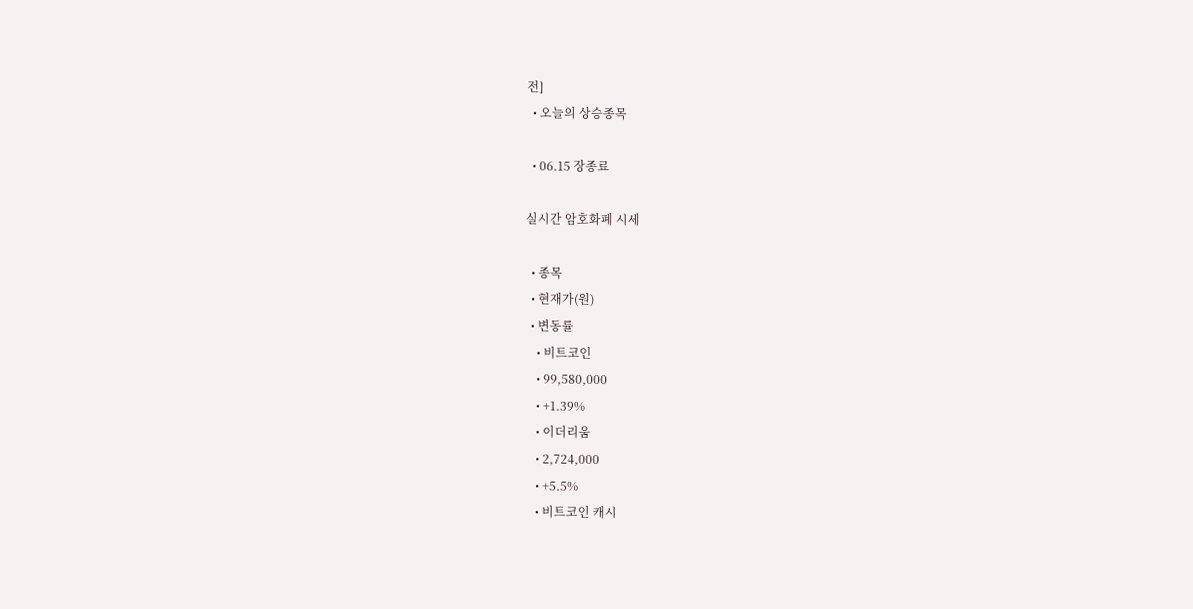전]
  • 오늘의 상승종목

  • 06.15 장종료

실시간 암호화폐 시세

  • 종목
  • 현재가(원)
  • 변동률
    • 비트코인
    • 99,580,000
    • +1.39%
    • 이더리움
    • 2,724,000
    • +5.5%
    • 비트코인 캐시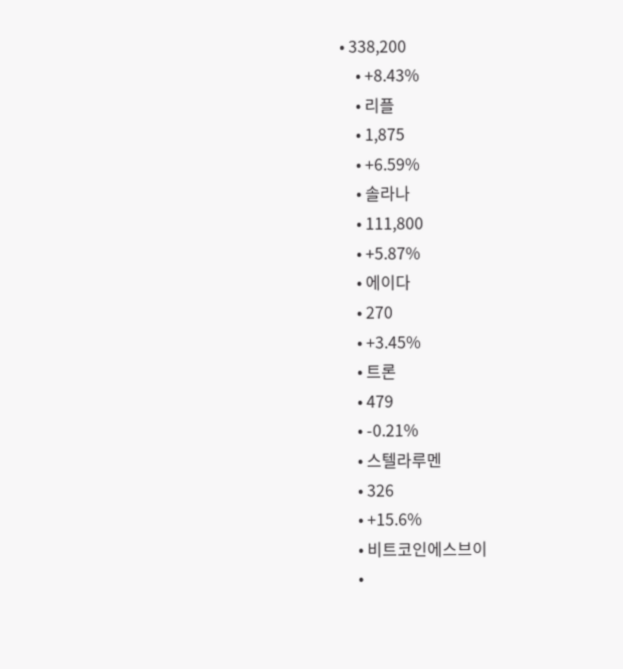• 338,200
    • +8.43%
    • 리플
    • 1,875
    • +6.59%
    • 솔라나
    • 111,800
    • +5.87%
    • 에이다
    • 270
    • +3.45%
    • 트론
    • 479
    • -0.21%
    • 스텔라루멘
    • 326
    • +15.6%
    • 비트코인에스브이
    •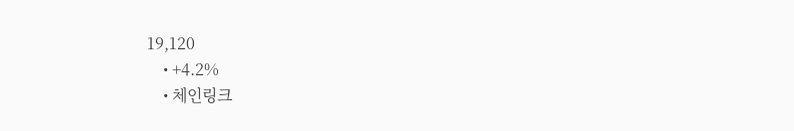19,120
    • +4.2%
    • 체인링크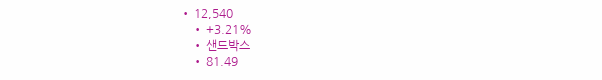• 12,540
    • +3.21%
    • 샌드박스
    • 81.49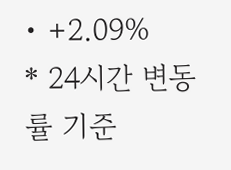• +2.09%
* 24시간 변동률 기준